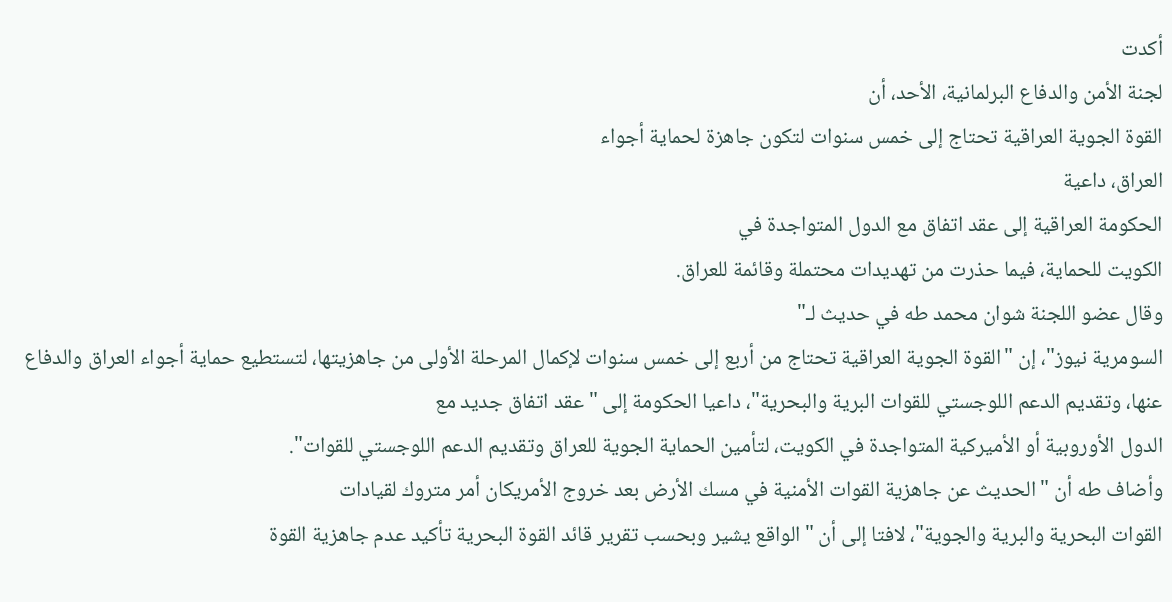أكدت
لجنة الأمن والدفاع البرلمانية، الأحد، أن
القوة الجوية العراقية تحتاج إلى خمس سنوات لتكون جاهزة لحماية أجواء
العراق، داعية
الحكومة العراقية إلى عقد اتفاق مع الدول المتواجدة في
الكويت للحماية، فيما حذرت من تهديدات محتملة وقائمة للعراق.
وقال عضو اللجنة شوان محمد طه في حديث لـ"
السومرية نيوز"، إن "القوة الجوية العراقية تحتاج من أربع إلى خمس سنوات لإكمال المرحلة الأولى من جاهزيتها، لتستطيع حماية أجواء العراق والدفاع عنها، وتقديم الدعم اللوجستي للقوات البرية والبحرية"، داعيا الحكومة إلى "عقد اتفاق جديد مع
الدول الأوروبية أو الأميركية المتواجدة في الكويت، لتأمين الحماية الجوية للعراق وتقديم الدعم اللوجستي للقوات".
وأضاف طه أن "الحديث عن جاهزية القوات الأمنية في مسك الأرض بعد خروج الأمريكان أمر متروك لقيادات
القوات البحرية والبرية والجوية"، لافتا إلى أن "الواقع يشير وبحسب تقرير قائد القوة البحرية تأكيد عدم جاهزية القوة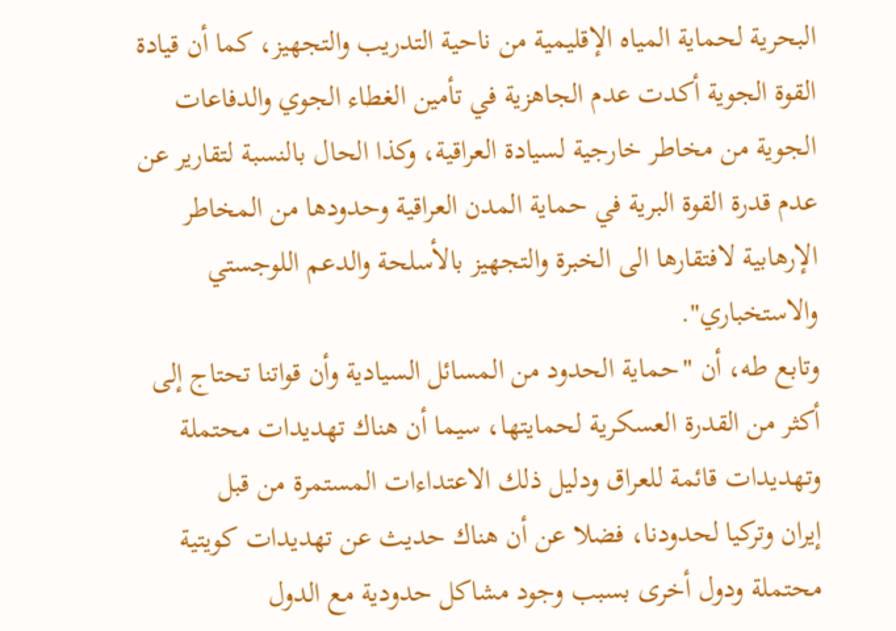البحرية لحماية المياه الإقليمية من ناحية التدريب والتجهيز، كما أن قيادة القوة الجوية أكدت عدم الجاهزية في تأمين الغطاء الجوي والدفاعات الجوية من مخاطر خارجية لسيادة العراقية، وكذا الحال بالنسبة لتقارير عن عدم قدرة القوة البرية في حماية المدن العراقية وحدودها من المخاطر الإرهابية لافتقارها الى الخبرة والتجهيز بالأسلحة والدعم اللوجستي والاستخباري".
وتابع طه، أن "حماية الحدود من المسائل السيادية وأن قواتنا تحتاج إلى أكثر من القدرة العسكرية لحمايتها، سيما أن هناك تهديدات محتملة وتهديدات قائمة للعراق ودليل ذلك الاعتداءات المستمرة من قبل
إيران وتركيا لحدودنا، فضلا عن أن هناك حديث عن تهديدات كويتية محتملة ودول أخرى بسبب وجود مشاكل حدودية مع الدول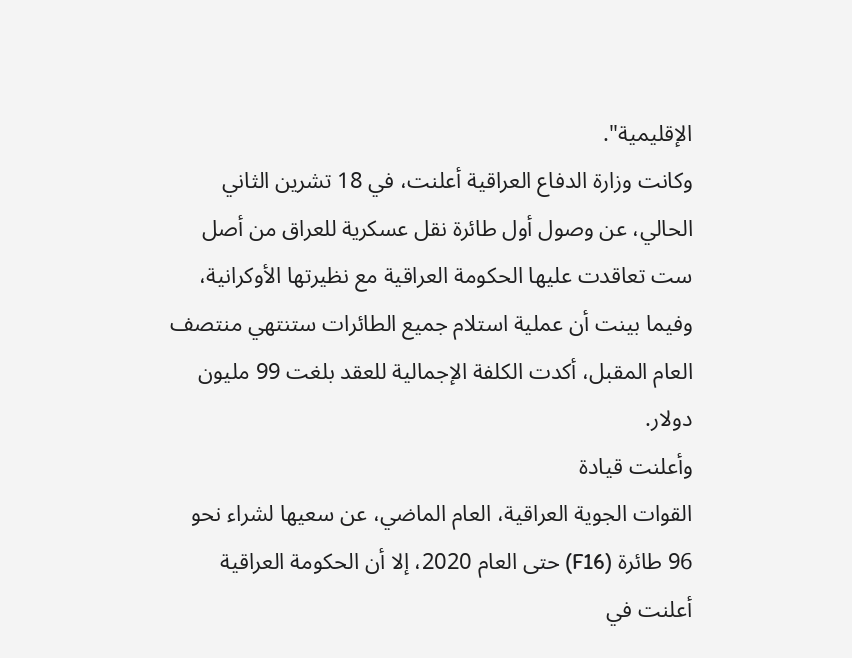الإقليمية".
وكانت وزارة الدفاع العراقية أعلنت، في 18 تشرين الثاني الحالي، عن وصول أول طائرة نقل عسكرية للعراق من أصل ست تعاقدت عليها الحكومة العراقية مع نظيرتها الأوكرانية، وفيما بينت أن عملية استلام جميع الطائرات ستنتهي منتصف العام المقبل، أكدت الكلفة الإجمالية للعقد بلغت 99 مليون دولار.
وأعلنت قيادة
القوات الجوية العراقية، العام الماضي، عن سعيها لشراء نحو 96 طائرة (F16) حتى العام 2020، إلا أن الحكومة العراقية أعلنت في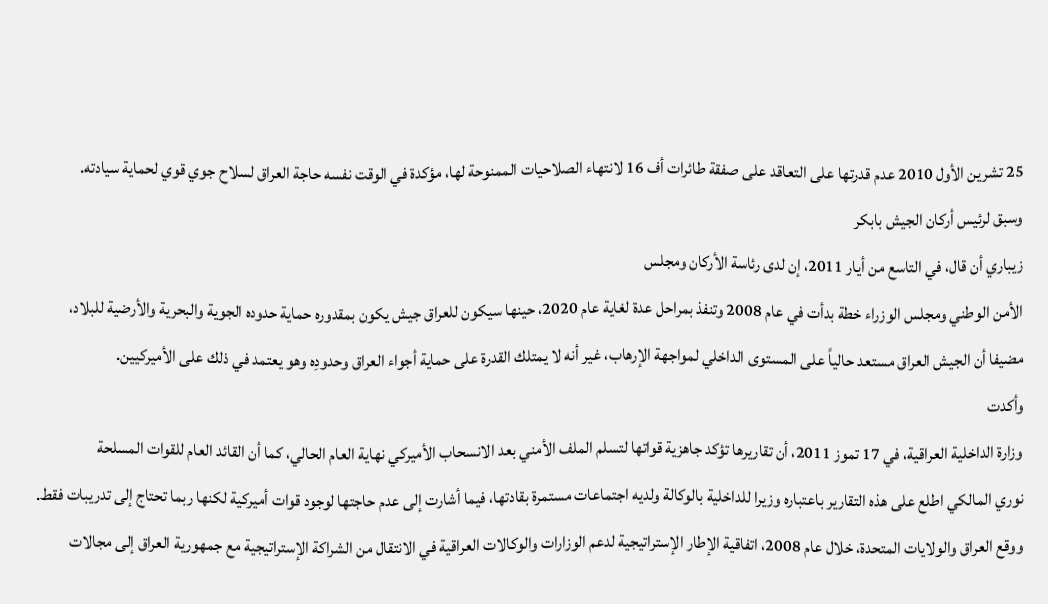25 تشرين الأول 2010 عدم قدرتها على التعاقد على صفقة طائرات أف 16 لانتهاء الصلاحيات الممنوحة لها، مؤكدة في الوقت نفسه حاجة العراق لسلاح جوي قوي لحماية سيادته.
وسبق لرئيس أركان الجيش بابكر
زيباري أن قال، في التاسع من أيار 2011، إن لدى رئاسة الأركان ومجلس
الأمن الوطني ومجلس الوزراء خطة بدأت في عام 2008 وتنفذ بمراحل عدة لغاية عام 2020، حينها سيكون للعراق جيش يكون بمقدوره حماية حدوده الجوية والبحرية والأرضية للبلاد، مضيفا أن الجيش العراق مستعد حالياً على المستوى الداخلي لمواجهة الإرهاب، غير أنه لا يمتلك القدرة على حماية أجواء العراق وحدودِه وهو يعتمد في ذلك على الأميركيين.
وأكدت
وزارة الداخلية العراقية، في 17 تموز 2011، أن تقاريرها تؤكد جاهزية قواتها لتسلم الملف الأمني بعد الانسحاب الأميركي نهاية العام الحالي، كما أن القائد العام للقوات المسلحة
نوري المالكي اطلع على هذه التقارير باعتباره وزيرا للداخلية بالوكالة ولديه اجتماعات مستمرة بقادتها، فيما أشارت إلى عدم حاجتها لوجود قوات أميركية لكنها ربما تحتاج إلى تدريبات فقط.
ووقع العراق والولايات المتحدة، خلال عام 2008، اتفاقية الإطار الإستراتيجية لدعم الوزارات والوكالات العراقية في الانتقال من الشراكة الإستراتيجية مع جمهورية العراق إلى مجالات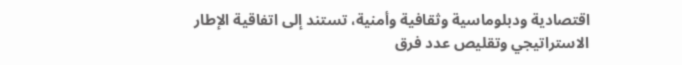اقتصادية ودبلوماسية وثقافية وأمنية، تستند إلى اتفاقية الإطار الاستراتيجي وتقليص عدد فرق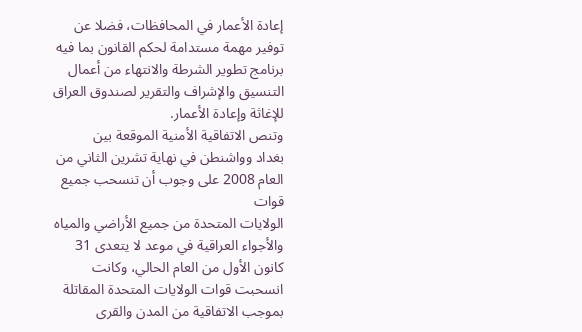إعادة الأعمار في المحافظات، فضلا عن توفير مهمة مستدامة لحكم القانون بما فيه برنامج تطوير الشرطة والانتهاء من أعمال التنسيق والإشراف والتقرير لصندوق العراق للإغاثة وإعادة الأعمار.
وتنص الاتفاقية الأمنية الموقعة بين
بغداد وواشنطن في نهاية تشرين الثاني من العام 2008 على وجوب أن تنسحب جميع قوات
الولايات المتحدة من جميع الأراضي والمياه والأجواء العراقية في موعد لا يتعدى 31 كانون الأول من العام الحالي، وكانت انسحبت قوات الولايات المتحدة المقاتلة بموجب الاتفاقية من المدن والقرى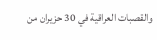والقصبات العراقية في 30 حزيران من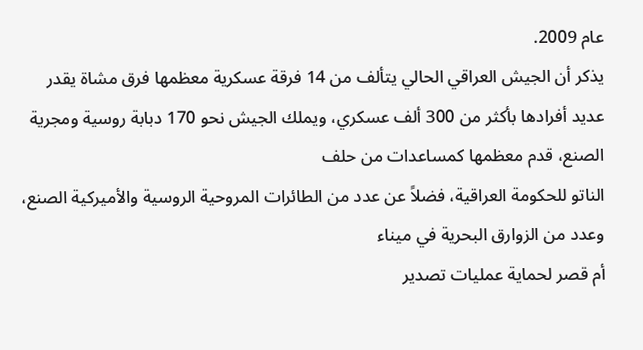عام 2009.
يذكر أن الجيش العراقي الحالي يتألف من 14 فرقة عسكرية معظمها فرق مشاة يقدر عديد أفرادها بأكثر من 300 ألف عسكري، ويملك الجيش نحو 170 دبابة روسية ومجرية الصنع، قدم معظمها كمساعدات من حلف
الناتو للحكومة العراقية، فضلاً عن عدد من الطائرات المروحية الروسية والأميركية الصنع، وعدد من الزوارق البحرية في ميناء
أم قصر لحماية عمليات تصدير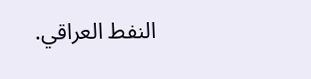النفط العراقي.